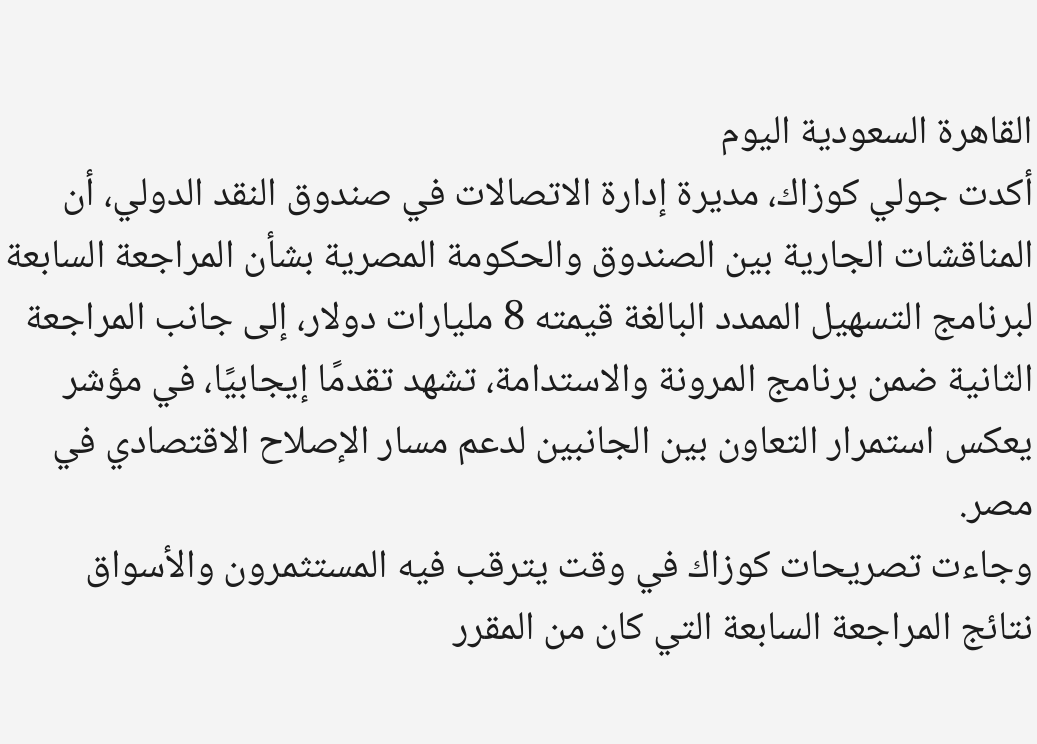القاهرة السعودية اليوم
أكدت جولي كوزاك، مديرة إدارة الاتصالات في صندوق النقد الدولي، أن المناقشات الجارية بين الصندوق والحكومة المصرية بشأن المراجعة السابعة لبرنامج التسهيل الممدد البالغة قيمته 8 مليارات دولار، إلى جانب المراجعة الثانية ضمن برنامج المرونة والاستدامة، تشهد تقدمًا إيجابيًا، في مؤشر يعكس استمرار التعاون بين الجانبين لدعم مسار الإصلاح الاقتصادي في مصر.
وجاءت تصريحات كوزاك في وقت يترقب فيه المستثمرون والأسواق نتائج المراجعة السابعة التي كان من المقرر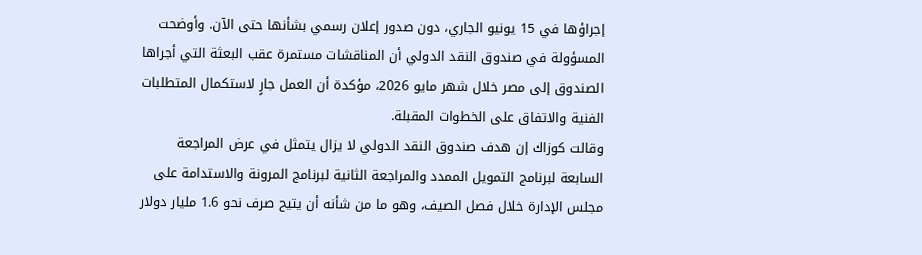إجراؤها في 15 يونيو الجاري، دون صدور إعلان رسمي بشأنها حتى الآن. وأوضحت المسؤولة في صندوق النقد الدولي أن المناقشات مستمرة عقب البعثة التي أجراها الصندوق إلى مصر خلال شهر مايو 2026، مؤكدة أن العمل جارٍ لاستكمال المتطلبات الفنية والاتفاق على الخطوات المقبلة.
وقالت كوزاك إن هدف صندوق النقد الدولي لا يزال يتمثل في عرض المراجعة السابعة لبرنامج التمويل الممدد والمراجعة الثانية لبرنامج المرونة والاستدامة على مجلس الإدارة خلال فصل الصيف، وهو ما من شأنه أن يتيح صرف نحو 1.6 مليار دولار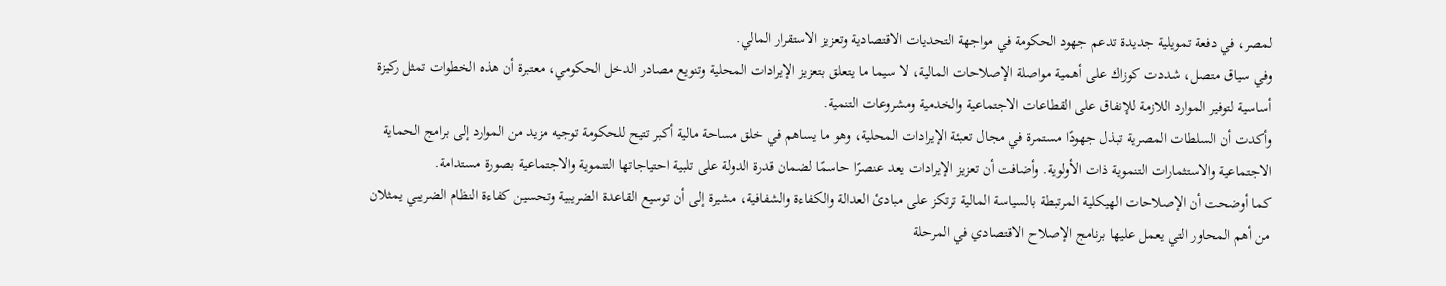لمصر، في دفعة تمويلية جديدة تدعم جهود الحكومة في مواجهة التحديات الاقتصادية وتعزيز الاستقرار المالي.
وفي سياق متصل، شددت كوزاك على أهمية مواصلة الإصلاحات المالية، لا سيما ما يتعلق بتعزيز الإيرادات المحلية وتنويع مصادر الدخل الحكومي، معتبرة أن هذه الخطوات تمثل ركيزة أساسية لتوفير الموارد اللازمة للإنفاق على القطاعات الاجتماعية والخدمية ومشروعات التنمية.
وأكدت أن السلطات المصرية تبذل جهودًا مستمرة في مجال تعبئة الإيرادات المحلية، وهو ما يساهم في خلق مساحة مالية أكبر تتيح للحكومة توجيه مزيد من الموارد إلى برامج الحماية الاجتماعية والاستثمارات التنموية ذات الأولوية. وأضافت أن تعزيز الإيرادات يعد عنصرًا حاسمًا لضمان قدرة الدولة على تلبية احتياجاتها التنموية والاجتماعية بصورة مستدامة.
كما أوضحت أن الإصلاحات الهيكلية المرتبطة بالسياسة المالية ترتكز على مبادئ العدالة والكفاءة والشفافية، مشيرة إلى أن توسيع القاعدة الضريبية وتحسين كفاءة النظام الضريبي يمثلان من أهم المحاور التي يعمل عليها برنامج الإصلاح الاقتصادي في المرحلة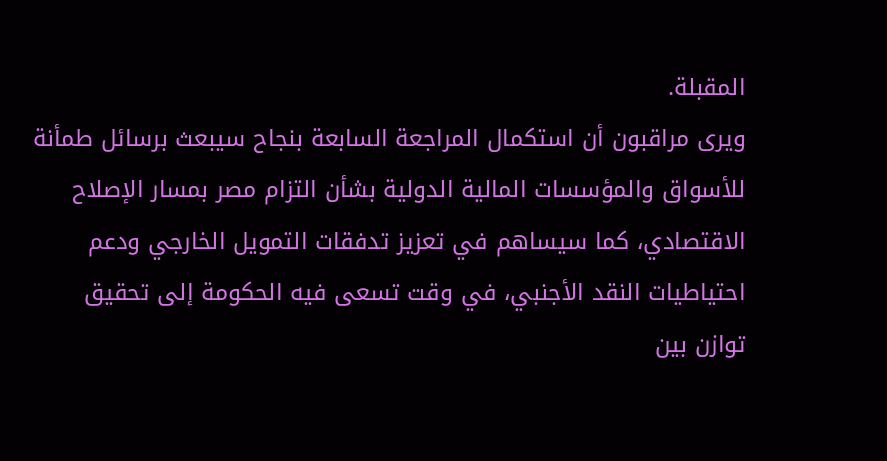المقبلة.
ويرى مراقبون أن استكمال المراجعة السابعة بنجاح سيبعث برسائل طمأنة للأسواق والمؤسسات المالية الدولية بشأن التزام مصر بمسار الإصلاح الاقتصادي، كما سيساهم في تعزيز تدفقات التمويل الخارجي ودعم احتياطيات النقد الأجنبي، في وقت تسعى فيه الحكومة إلى تحقيق توازن بين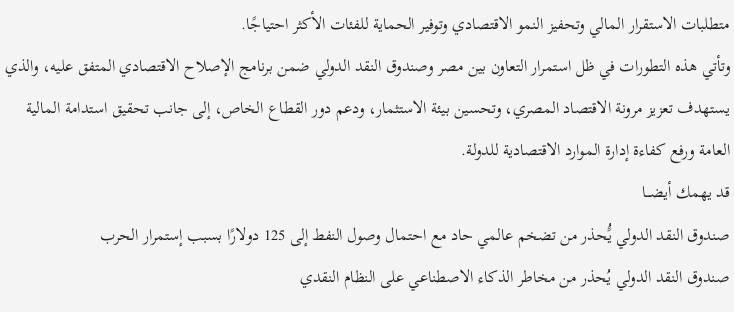متطلبات الاستقرار المالي وتحفيز النمو الاقتصادي وتوفير الحماية للفئات الأكثر احتياجًا.
وتأتي هذه التطورات في ظل استمرار التعاون بين مصر وصندوق النقد الدولي ضمن برنامج الإصلاح الاقتصادي المتفق عليه، والذي يستهدف تعزيز مرونة الاقتصاد المصري، وتحسين بيئة الاستثمار، ودعم دور القطاع الخاص، إلى جانب تحقيق استدامة المالية العامة ورفع كفاءة إدارة الموارد الاقتصادية للدولة.
قد يهمك أيضـــا
صندوق النقد الدولي يًُحذر من تضخم عالمي حاد مع احتمال وصول النفط إلى 125 دولارًا بسبب إستمرار الحرب
صندوق النقد الدولي يُحذر من مخاطر الذكاء الاصطناعي على النظام النقدي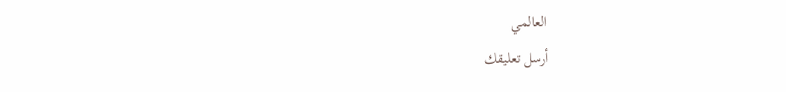العالمي
أرسل تعليقك